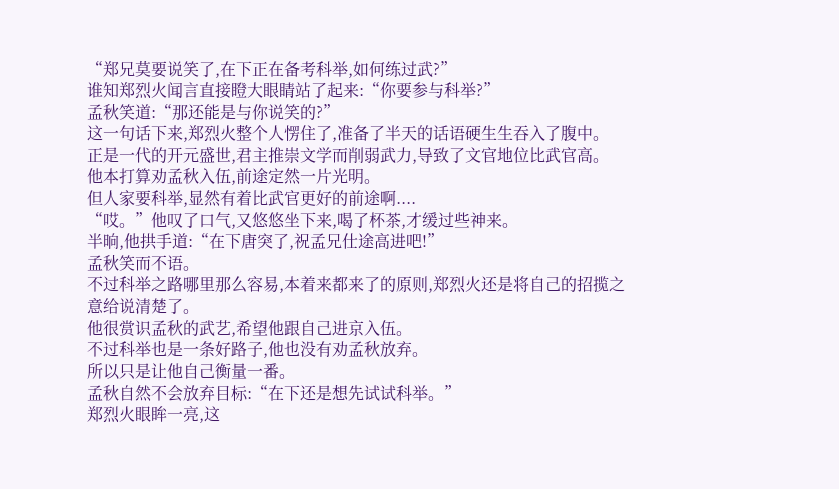“郑兄莫要说笑了,在下正在备考科举,如何练过武?”
谁知郑烈火闻言直接瞪大眼睛站了起来:“你要参与科举?”
孟秋笑道:“那还能是与你说笑的?”
这一句话下来,郑烈火整个人愣住了,准备了半天的话语硬生生吞入了腹中。
正是一代的开元盛世,君主推崇文学而削弱武力,导致了文官地位比武官高。
他本打算劝孟秋入伍,前途定然一片光明。
但人家要科举,显然有着比武官更好的前途啊....
“哎。”他叹了口气,又悠悠坐下来,喝了杯茶,才缓过些神来。
半晌,他拱手道:“在下唐突了,祝孟兄仕途高进吧!”
孟秋笑而不语。
不过科举之路哪里那么容易,本着来都来了的原则,郑烈火还是将自己的招揽之意给说清楚了。
他很赏识孟秋的武艺,希望他跟自己进京入伍。
不过科举也是一条好路子,他也没有劝孟秋放弃。
所以只是让他自己衡量一番。
孟秋自然不会放弃目标:“在下还是想先试试科举。”
郑烈火眼眸一亮,这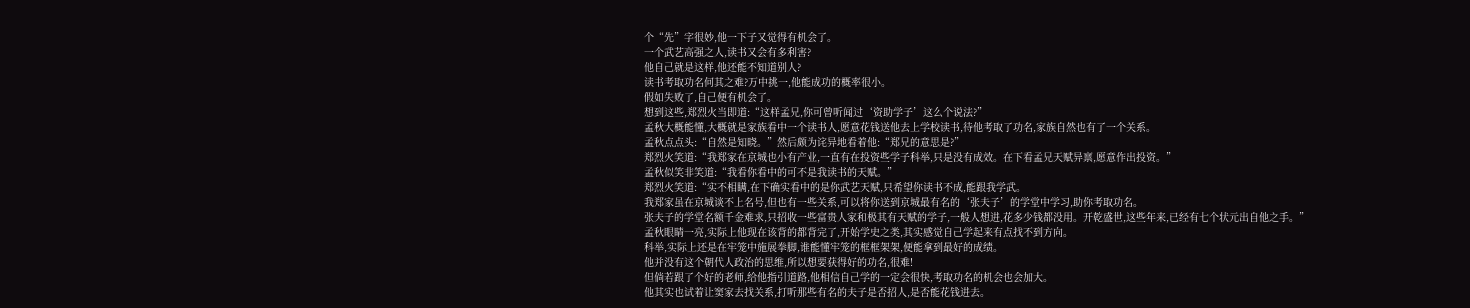个“先”字很妙,他一下子又觉得有机会了。
一个武艺高强之人,读书又会有多利害?
他自己就是这样,他还能不知道别人?
读书考取功名何其之难?万中挑一,他能成功的概率很小。
假如失败了,自己便有机会了。
想到这些,郑烈火当即道:“这样孟兄,你可曾听闻过‘资助学子’这么个说法?”
孟秋大概能懂,大概就是家族看中一个读书人,愿意花钱送他去上学校读书,待他考取了功名,家族自然也有了一个关系。
孟秋点点头:“自然是知晓。”然后颇为诧异地看着他:“郑兄的意思是?”
郑烈火笑道:“我郑家在京城也小有产业,一直有在投资些学子科举,只是没有成效。在下看孟兄天赋异禀,愿意作出投资。”
孟秋似笑非笑道:“我看你看中的可不是我读书的天赋。”
郑烈火笑道:“实不相瞒,在下确实看中的是你武艺天赋,只希望你读书不成,能跟我学武。
我郑家虽在京城谈不上名号,但也有一些关系,可以将你送到京城最有名的‘张夫子’的学堂中学习,助你考取功名。
张夫子的学堂名额千金难求,只招收一些富贵人家和极其有天赋的学子,一般人想进,花多少钱都没用。开乾盛世,这些年来,已经有七个状元出自他之手。”
孟秋眼睛一亮,实际上他现在该背的都背完了,开始学史之类,其实感觉自己学起来有点找不到方向。
科举,实际上还是在牢笼中施展拳脚,谁能懂牢笼的框框架架,便能拿到最好的成绩。
他并没有这个朝代人政治的思维,所以想要获得好的功名,很难!
但倘若跟了个好的老师,给他指引道路,他相信自己学的一定会很快,考取功名的机会也会加大。
他其实也试着让窦家去找关系,打听那些有名的夫子是否招人,是否能花钱进去。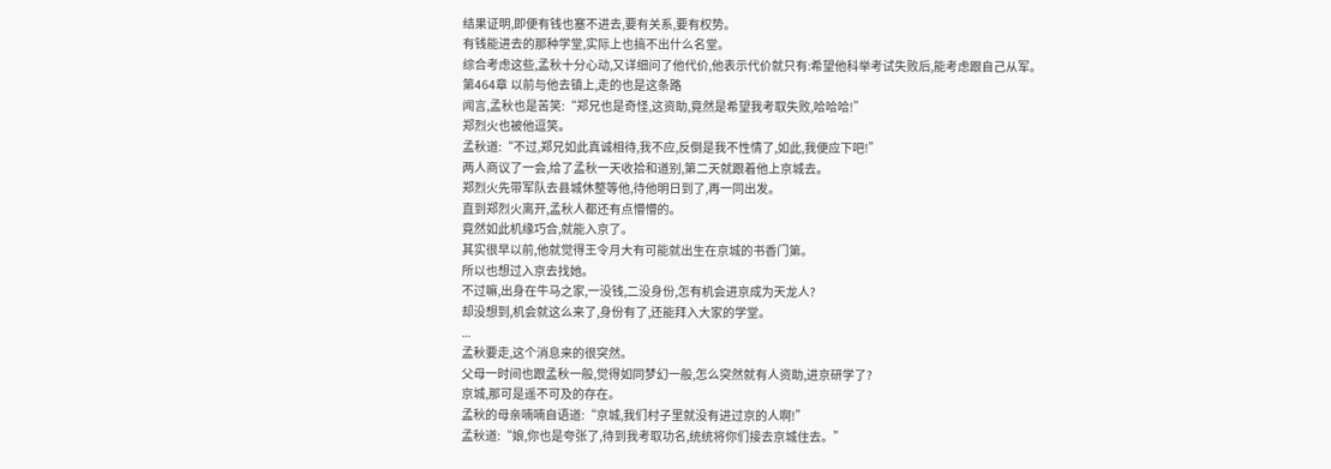结果证明,即便有钱也塞不进去,要有关系,要有权势。
有钱能进去的那种学堂,实际上也搞不出什么名堂。
综合考虑这些,孟秋十分心动,又详细问了他代价,他表示代价就只有:希望他科举考试失败后,能考虑跟自己从军。
第464章 以前与他去镇上,走的也是这条路
闻言,孟秋也是苦笑:“郑兄也是奇怪,这资助,竟然是希望我考取失败,哈哈哈!”
郑烈火也被他逗笑。
孟秋道:“不过,郑兄如此真诚相待,我不应,反倒是我不性情了,如此,我便应下吧!”
两人商议了一会,给了孟秋一天收拾和道别,第二天就跟着他上京城去。
郑烈火先带军队去县城休整等他,待他明日到了,再一同出发。
直到郑烈火离开,孟秋人都还有点懵懵的。
竟然如此机缘巧合,就能入京了。
其实很早以前,他就觉得王令月大有可能就出生在京城的书香门第。
所以也想过入京去找她。
不过嘛,出身在牛马之家,一没钱,二没身份,怎有机会进京成为天龙人?
却没想到,机会就这么来了,身份有了,还能拜入大家的学堂。
...
孟秋要走,这个消息来的很突然。
父母一时间也跟孟秋一般,觉得如同梦幻一般,怎么突然就有人资助,进京研学了?
京城,那可是遥不可及的存在。
孟秋的母亲喃喃自语道:“京城,我们村子里就没有进过京的人啊!”
孟秋道:“娘,你也是夸张了,待到我考取功名,统统将你们接去京城住去。”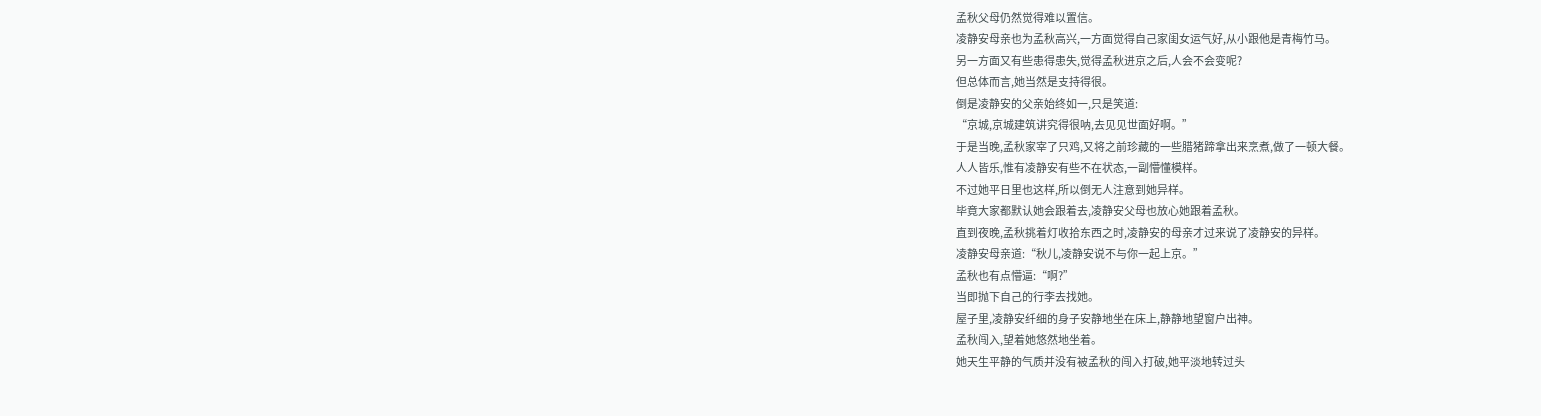孟秋父母仍然觉得难以置信。
凌静安母亲也为孟秋高兴,一方面觉得自己家闺女运气好,从小跟他是青梅竹马。
另一方面又有些患得患失,觉得孟秋进京之后,人会不会变呢?
但总体而言,她当然是支持得很。
倒是凌静安的父亲始终如一,只是笑道:
“京城,京城建筑讲究得很呐,去见见世面好啊。”
于是当晚,孟秋家宰了只鸡,又将之前珍藏的一些腊猪蹄拿出来烹煮,做了一顿大餐。
人人皆乐,惟有凌静安有些不在状态,一副懵懂模样。
不过她平日里也这样,所以倒无人注意到她异样。
毕竟大家都默认她会跟着去,凌静安父母也放心她跟着孟秋。
直到夜晚,孟秋挑着灯收拾东西之时,凌静安的母亲才过来说了凌静安的异样。
凌静安母亲道:“秋儿,凌静安说不与你一起上京。”
孟秋也有点懵逼:“啊?”
当即抛下自己的行李去找她。
屋子里,凌静安纤细的身子安静地坐在床上,静静地望窗户出神。
孟秋闯入,望着她悠然地坐着。
她天生平静的气质并没有被孟秋的闯入打破,她平淡地转过头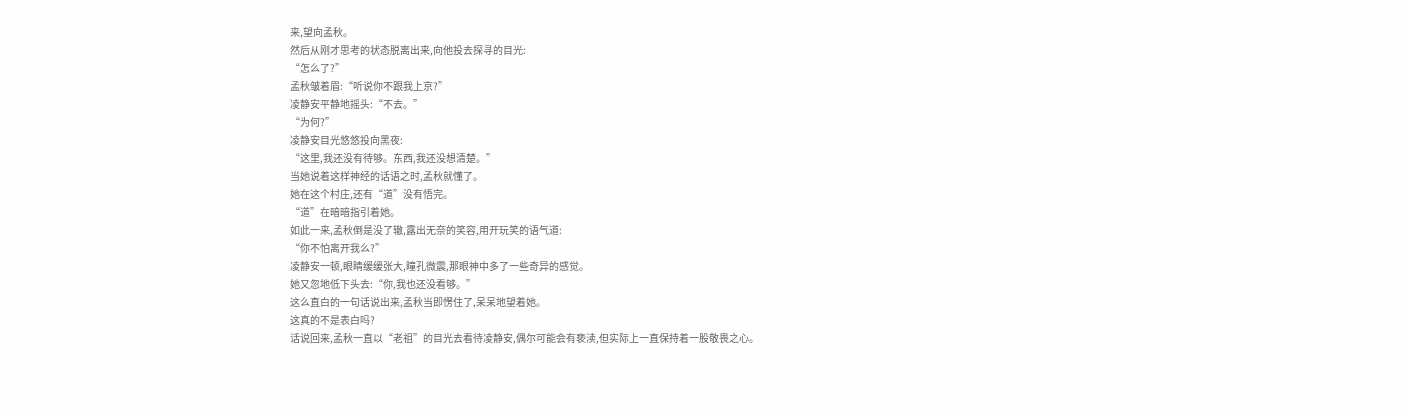来,望向孟秋。
然后从刚才思考的状态脱离出来,向他投去探寻的目光:
“怎么了?”
孟秋皱着眉:“听说你不跟我上京?”
凌静安平静地摇头:“不去。”
“为何?”
凌静安目光悠悠投向黑夜:
“这里,我还没有待够。东西,我还没想清楚。”
当她说着这样神经的话语之时,孟秋就懂了。
她在这个村庄,还有“道”没有悟完。
“道”在暗暗指引着她。
如此一来,孟秋倒是没了辙,露出无奈的笑容,用开玩笑的语气道:
“你不怕离开我么?”
凌静安一顿,眼睛缓缓张大,瞳孔微震,那眼神中多了一些奇异的感觉。
她又忽地低下头去:“你,我也还没看够。”
这么直白的一句话说出来,孟秋当即愣住了,呆呆地望着她。
这真的不是表白吗?
话说回来,孟秋一直以“老祖”的目光去看待凌静安,偶尔可能会有亵渎,但实际上一直保持着一股敬畏之心。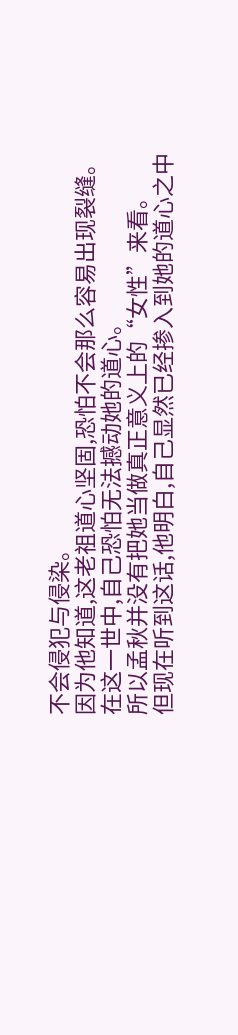不会侵犯与侵染。
因为他知道,这老祖道心坚固,恐怕不会那么容易出现裂缝。
在这一世中,自己恐怕无法撼动她的道心。
所以孟秋并没有把她当做真正意义上的“女性”来看。
但现在听到这话,他明白,自己显然已经掺入到她的道心之中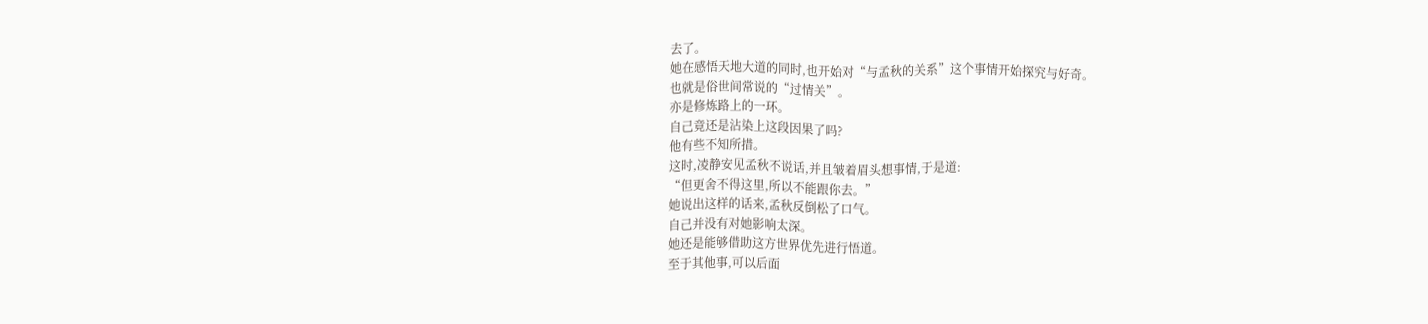去了。
她在感悟天地大道的同时,也开始对“与孟秋的关系”这个事情开始探究与好奇。
也就是俗世间常说的“过情关”。
亦是修炼路上的一环。
自己竟还是沾染上这段因果了吗?
他有些不知所措。
这时,凌静安见孟秋不说话,并且皱着眉头想事情,于是道:
“但更舍不得这里,所以不能跟你去。”
她说出这样的话来,孟秋反倒松了口气。
自己并没有对她影响太深。
她还是能够借助这方世界优先进行悟道。
至于其他事,可以后面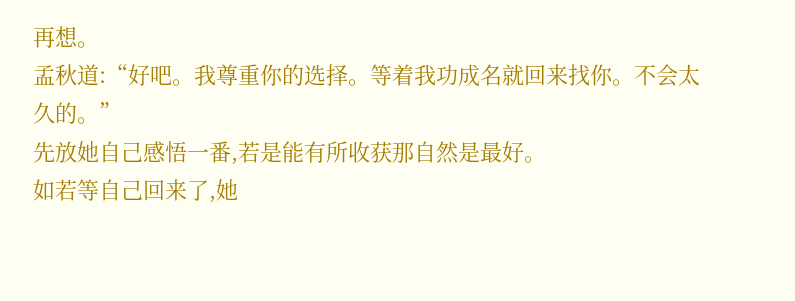再想。
孟秋道:“好吧。我尊重你的选择。等着我功成名就回来找你。不会太久的。”
先放她自己感悟一番,若是能有所收获那自然是最好。
如若等自己回来了,她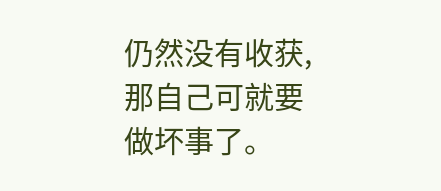仍然没有收获,那自己可就要做坏事了。